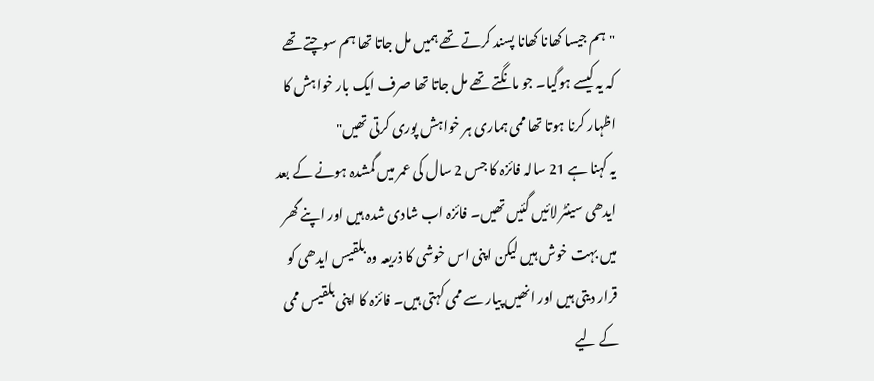"ہم جیسا کھانا کھانا پسند کرتے تھے ہمیں مل جاتا تھا ہم سوچتے تھے کہ یہ کیسے ہوگیا۔ جو مانگتے تھے مل جاتا تھا صرف ایک بار خواہش کا اظہار کرنا ہوتا تھا ممی ہماری ہر خواہش پوری کرتی تھیں"
یہ کہنا ہے 21 سالہ فائزہ کا جس 2 سال کی عمر میں گمشدہ ہونے کے بعد ایدھی سینٹر لائیں گئیں تھیں۔ فائزہ اب شادی شدہ ہیں اور اپنے گھر میں بہت خوش ہیں لیکن اپنی اس خوشی کا ذریعہ وہ بلقیس ایدھی کو قرار دیتی ہیں اور انھیں پیار سے ممی کہتی ہیں۔ فائزہ کا اپنی بلقیس ممی کے لیے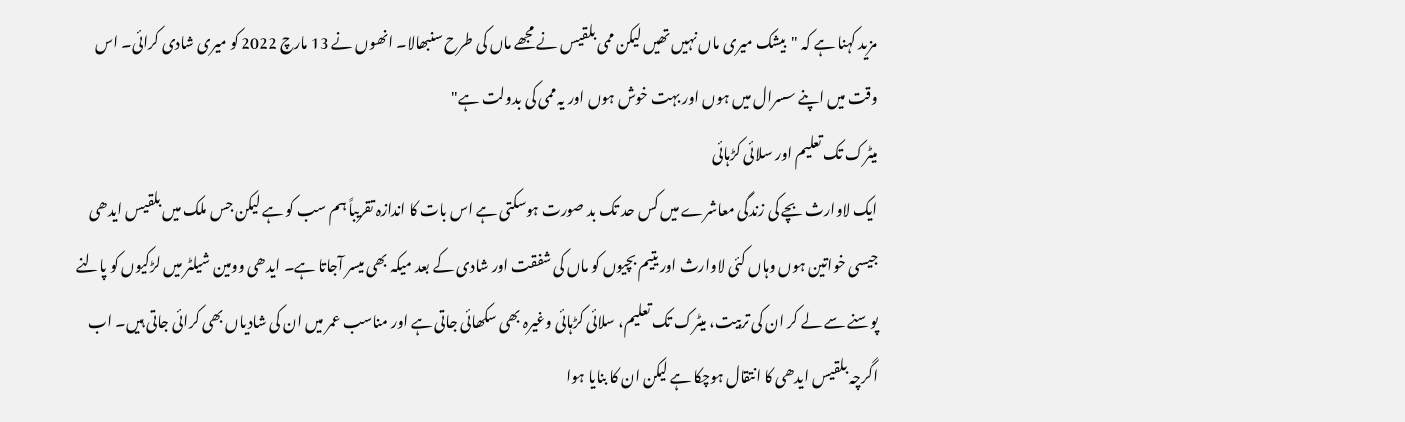مزید کہنا ہے کہ "بیشک میری ماں نہیں تھیں لیکن ممی بلقیس نے مجھے ماں کی طرح سنبھالا۔ انھوں نے 13 مارچ 2022 کو میری شادی کرائی۔ اس وقت میں اپنے سسرال میں ہوں اور بہت خوش ہوں اور یہ ممی کی بدولت ہے"
میٹرک تک تعلیم اور سلائی کڑہائی
ایک لاوارث بچے کی زندگی معاشرے میں کس حد تک بد صورت ہوسکتی ہے اس بات کا اندازہ تقریباً ہم سب کو ہے لیکن جس ملک میں بلقیس ایدھی جیسی خواتین ہوں وہاں کئی لاوارث اور یتیم بچیوں کو ماں کی شفقت اور شادی کے بعد میکہ بھی میسر آجاتا ہے۔ ایدھی وومین شیلٹر میں لڑکیوں کو پالنے پوسنے سے لے کر ان کی تربیت، میٹرک تک تعلیم، سلائی کڑہائی وغیرہ بھی سکھائی جاتی ہے اور مناسب عمر میں ان کی شادیاں بھی کرائی جاتی ہیں۔ اب اگرچہ بلقیس ایدھی کا انتقال ہوچکا ہے لیکن ان کا بنایا ہوا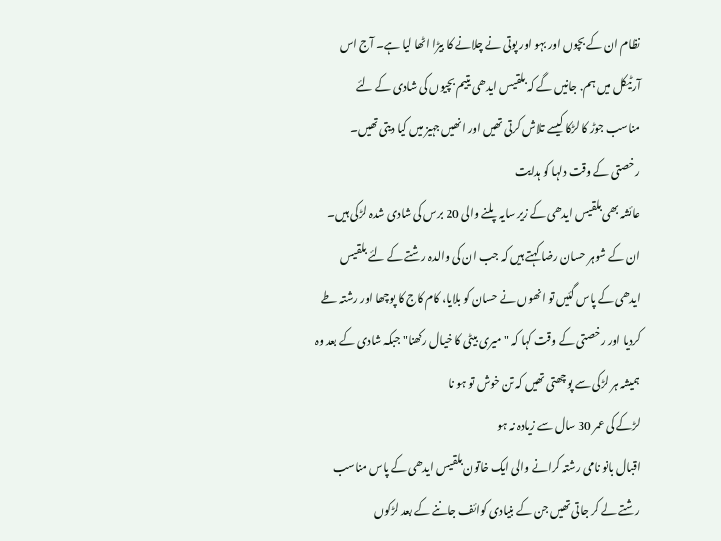نظام ان کے بچوں اور بہو اور پوتی نے چلانے کا بیڑا اٹھا لیا ہے۔ آج اس آرٹیکل میں ہم. جانیں گے کہ بلقیس ایدھی یتیم بچیوں کی شادی کے لئے مناسب جوڑ کا لڑکا کیسے تلاش کرتی تھیں اور انھیں جہیز میں کیا دیتی تھیں۔
رخصتی کے وقت دلہا کو ہدایت
عائشہ بھی بلقیس ایدھی کے زیر سایہ پلنے والی 20 برس کی شادی شدہ لڑکی ہیں۔ ان کے شوہر حسان رضا کہتے ہیں کہ جب ان کی والدہ رشتے کے لئے بلقیس ایدھی کے پاس گئیں تو انھوں نے حسان کو بلایا، کام کاج کا پوچھا اور رشتہ طے کردیا اور رخصتی کے وقت کہا کہ "میری بیٹی کا خیال رکھنا" جبکہ شادی کے بعد وہ ہمیشہ ہر لڑکی سے پوچھتی تھیں کہ تن خوش تو ہو نا
لڑکے کی عمر 30 سال سے زیادہ نہ ہو
اقبال بانو نامی رشتہ کرانے والی ایک خاتون بلقیس ایدھی کے پاس مناسب رشتے لے کر جاتی تھیں جن کے بنیادی کوائف جاننے کے بعد لڑکوں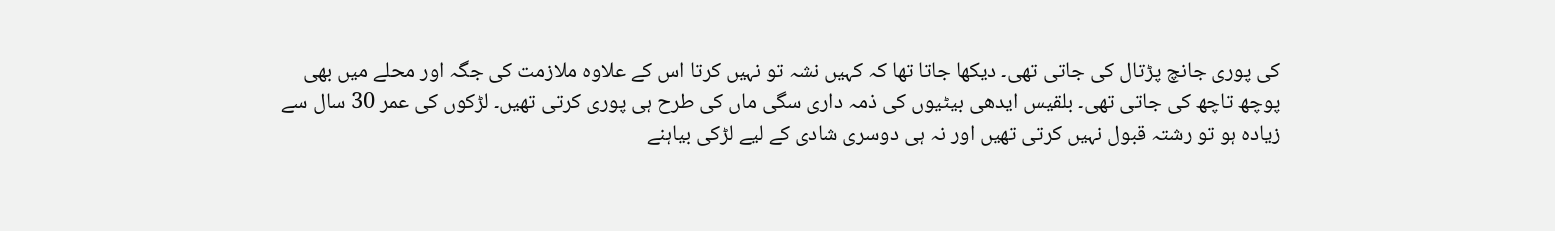کی پوری جانچ پڑتال کی جاتی تھی۔ دیکھا جاتا تھا کہ کہیں نشہ تو نہیں کرتا اس کے علاوہ ملازمت کی جگہ اور محلے میں بھی پوچھ تاچھ کی جاتی تھی۔ بلقیس ایدھی بیٹیوں کی ذمہ داری سگی ماں کی طرح ہی پوری کرتی تھیں۔ لڑکوں کی عمر 30 سال سے زیادہ ہو تو رشتہ قبول نہیں کرتی تھیں اور نہ ہی دوسری شادی کے لیے لڑکی بیاہنے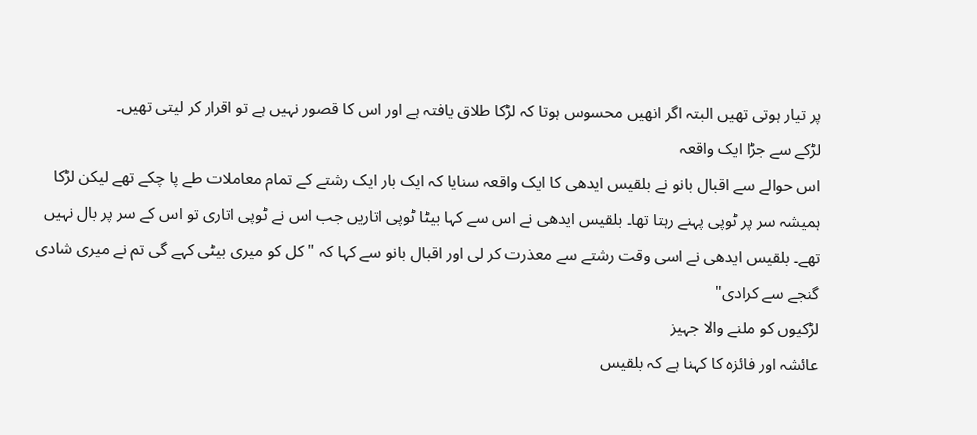پر تیار ہوتی تھیں البتہ اگر انھیں محسوس ہوتا کہ لڑکا طلاق یافتہ ہے اور اس کا قصور نہیں ہے تو اقرار کر لیتی تھیں۔
لڑکے سے جڑا ایک واقعہ
اس حوالے سے اقبال بانو نے بلقیس ایدھی کا ایک واقعہ سنایا کہ ایک بار ایک رشتے کے تمام معاملات طے پا چکے تھے لیکن لڑکا ہمیشہ سر پر ٹوپی پہنے رہتا تھا۔ بلقیس ایدھی نے اس سے کہا بیٹا ٹوپی اتاریں جب اس نے ٹوپی اتاری تو اس کے سر پر بال نہیں تھے۔ بلقیس ایدھی نے اسی وقت رشتے سے معذرت کر لی اور اقبال بانو سے کہا کہ " کل کو میری بیٹی کہے گی تم نے میری شادی گنجے سے کرادی"
لڑکیوں کو ملنے والا جہیز
عائشہ اور فائزہ کا کہنا ہے کہ بلقیس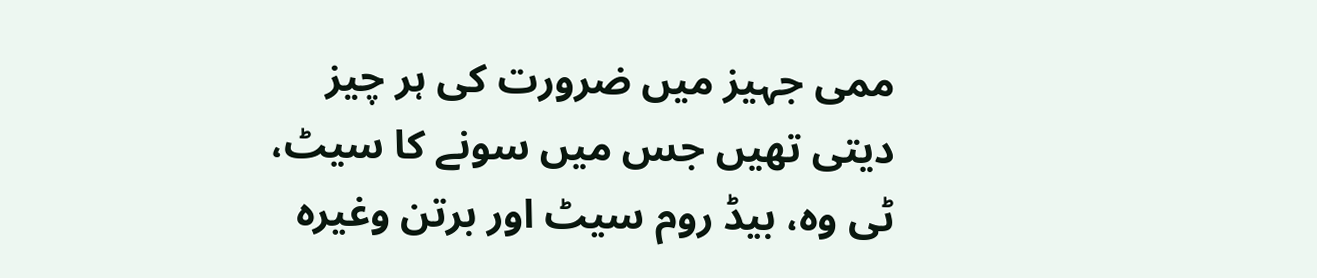ممی جہیز میں ضرورت کی ہر چیز دیتی تھیں جس میں سونے کا سیٹ، ٹی وہ، بیڈ روم سیٹ اور برتن وغیرہ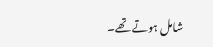شامل ہوتے تھے۔